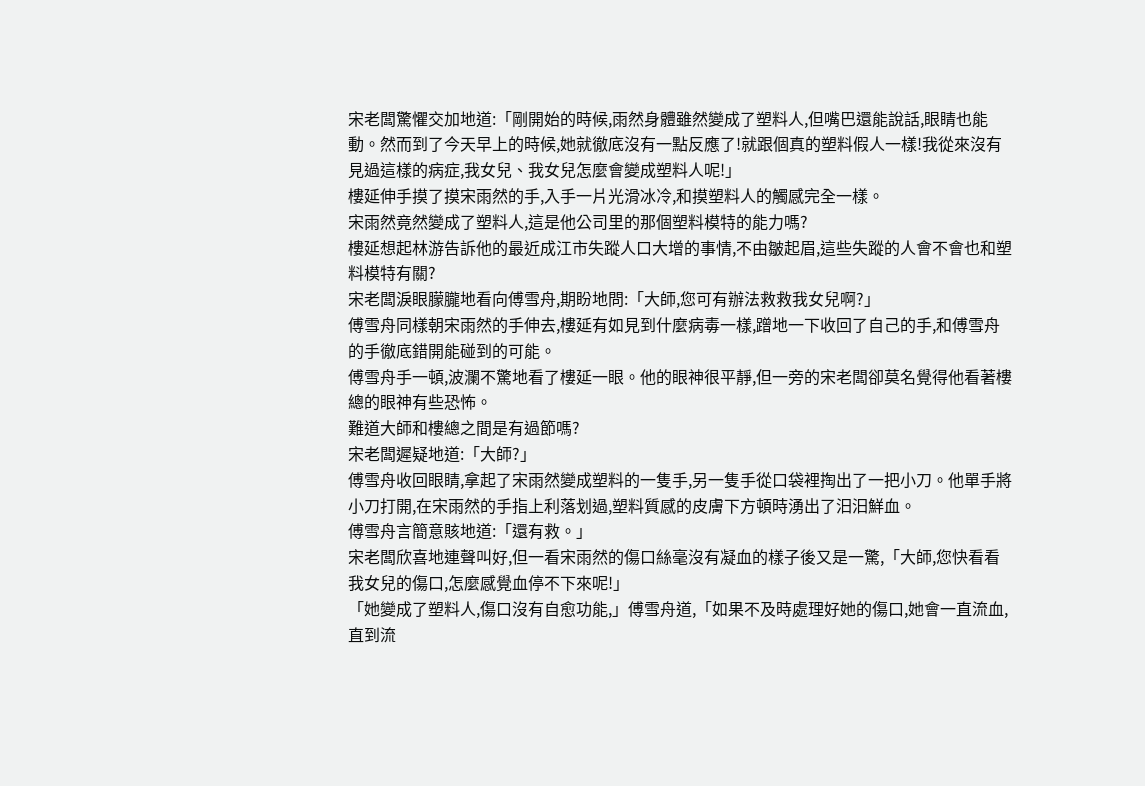宋老闆驚懼交加地道:「剛開始的時候,雨然身體雖然變成了塑料人,但嘴巴還能說話,眼睛也能動。然而到了今天早上的時候,她就徹底沒有一點反應了!就跟個真的塑料假人一樣!我從來沒有見過這樣的病症,我女兒、我女兒怎麼會變成塑料人呢!」
樓延伸手摸了摸宋雨然的手,入手一片光滑冰冷,和摸塑料人的觸感完全一樣。
宋雨然竟然變成了塑料人,這是他公司里的那個塑料模特的能力嗎?
樓延想起林游告訴他的最近成江市失蹤人口大增的事情,不由皺起眉,這些失蹤的人會不會也和塑料模特有關?
宋老闆淚眼朦朧地看向傅雪舟,期盼地問:「大師,您可有辦法救救我女兒啊?」
傅雪舟同樣朝宋雨然的手伸去,樓延有如見到什麼病毒一樣,蹭地一下收回了自己的手,和傅雪舟的手徹底錯開能碰到的可能。
傅雪舟手一頓,波瀾不驚地看了樓延一眼。他的眼神很平靜,但一旁的宋老闆卻莫名覺得他看著樓總的眼神有些恐怖。
難道大師和樓總之間是有過節嗎?
宋老闆遲疑地道:「大師?」
傅雪舟收回眼睛,拿起了宋雨然變成塑料的一隻手,另一隻手從口袋裡掏出了一把小刀。他單手將小刀打開,在宋雨然的手指上利落划過,塑料質感的皮膚下方頓時湧出了汩汩鮮血。
傅雪舟言簡意賅地道:「還有救。」
宋老闆欣喜地連聲叫好,但一看宋雨然的傷口絲毫沒有凝血的樣子後又是一驚,「大師,您快看看我女兒的傷口,怎麼感覺血停不下來呢!」
「她變成了塑料人,傷口沒有自愈功能,」傅雪舟道,「如果不及時處理好她的傷口,她會一直流血,直到流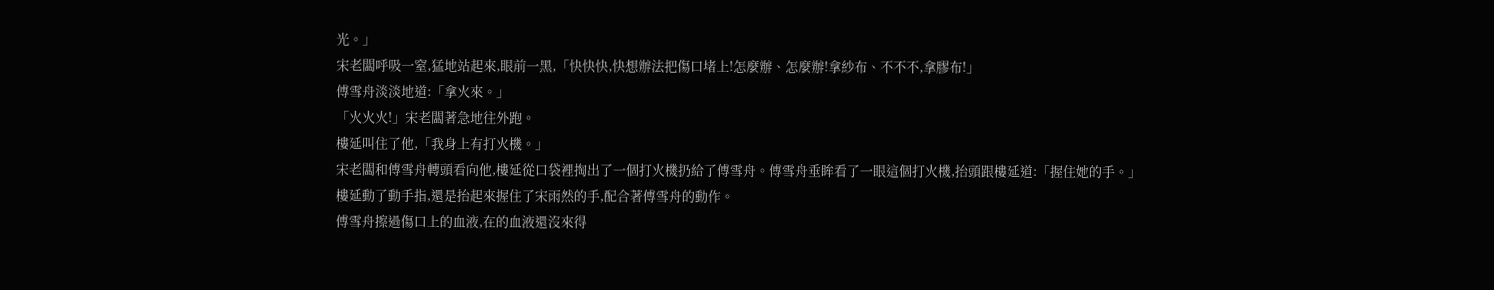光。」
宋老闆呼吸一窒,猛地站起來,眼前一黑,「快快快,快想辦法把傷口堵上!怎麼辦、怎麼辦!拿紗布、不不不,拿膠布!」
傅雪舟淡淡地道:「拿火來。」
「火火火!」宋老闆著急地往外跑。
樓延叫住了他,「我身上有打火機。」
宋老闆和傅雪舟轉頭看向他,樓延從口袋裡掏出了一個打火機扔給了傅雪舟。傅雪舟垂眸看了一眼這個打火機,抬頭跟樓延道:「握住她的手。」
樓延動了動手指,還是抬起來握住了宋雨然的手,配合著傅雪舟的動作。
傅雪舟擦過傷口上的血液,在的血液還沒來得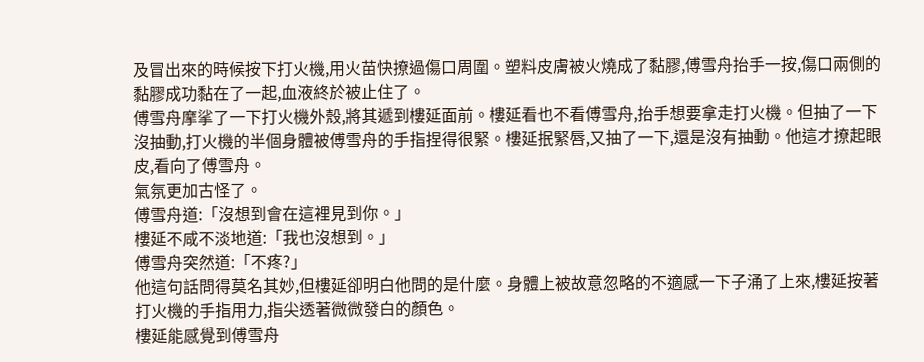及冒出來的時候按下打火機,用火苗快撩過傷口周圍。塑料皮膚被火燒成了黏膠,傅雪舟抬手一按,傷口兩側的黏膠成功黏在了一起,血液終於被止住了。
傅雪舟摩挲了一下打火機外殼,將其遞到樓延面前。樓延看也不看傅雪舟,抬手想要拿走打火機。但抽了一下沒抽動,打火機的半個身體被傅雪舟的手指捏得很緊。樓延抿緊唇,又抽了一下,還是沒有抽動。他這才撩起眼皮,看向了傅雪舟。
氣氛更加古怪了。
傅雪舟道:「沒想到會在這裡見到你。」
樓延不咸不淡地道:「我也沒想到。」
傅雪舟突然道:「不疼?」
他這句話問得莫名其妙,但樓延卻明白他問的是什麼。身體上被故意忽略的不適感一下子涌了上來,樓延按著打火機的手指用力,指尖透著微微發白的顏色。
樓延能感覺到傅雪舟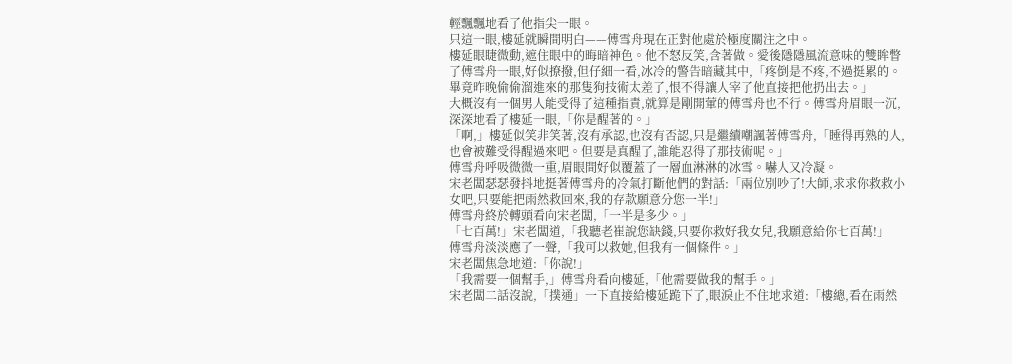輕飄飄地看了他指尖一眼。
只這一眼,樓延就瞬間明白——傅雪舟現在正對他處於極度關注之中。
樓延眼睫微動,遮住眼中的晦暗神色。他不怒反笑,含著做。愛後隱隱風流意味的雙眸瞥了傅雪舟一眼,好似撩撥,但仔細一看,冰冷的警告暗藏其中,「疼倒是不疼,不過挺累的。畢竟昨晚偷偷溜進來的那隻狗技術太差了,恨不得讓人宰了他直接把他扔出去。」
大概沒有一個男人能受得了這種指責,就算是剛開葷的傅雪舟也不行。傅雪舟眉眼一沉,深深地看了樓延一眼,「你是醒著的。」
「啊,」樓延似笑非笑著,沒有承認,也沒有否認,只是繼續嘲諷著傅雪舟,「睡得再熟的人,也會被難受得醒過來吧。但要是真醒了,誰能忍得了那技術呢。」
傅雪舟呼吸微微一重,眉眼間好似覆蓋了一層血淋淋的冰雪。嚇人又冷凝。
宋老闆瑟瑟發抖地挺著傅雪舟的冷氣打斷他們的對話:「兩位別吵了!大師,求求你救救小女吧,只要能把雨然救回來,我的存款願意分您一半!」
傅雪舟終於轉頭看向宋老闆,「一半是多少。」
「七百萬!」宋老闆道,「我聽老崔說您缺錢,只要你救好我女兒,我願意給你七百萬!」
傅雪舟淡淡應了一聲,「我可以救她,但我有一個條件。」
宋老闆焦急地道:「你說!」
「我需要一個幫手,」傅雪舟看向樓延,「他需要做我的幫手。」
宋老闆二話沒說,「撲通」一下直接給樓延跪下了,眼淚止不住地求道:「樓總,看在雨然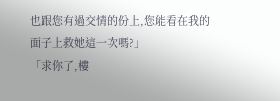也跟您有過交情的份上,您能看在我的面子上救她這一次嗎?」
「求你了,樓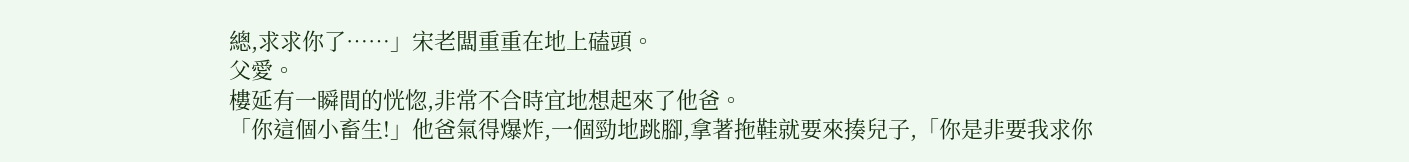總,求求你了……」宋老闆重重在地上磕頭。
父愛。
樓延有一瞬間的恍惚,非常不合時宜地想起來了他爸。
「你這個小畜生!」他爸氣得爆炸,一個勁地跳腳,拿著拖鞋就要來揍兒子,「你是非要我求你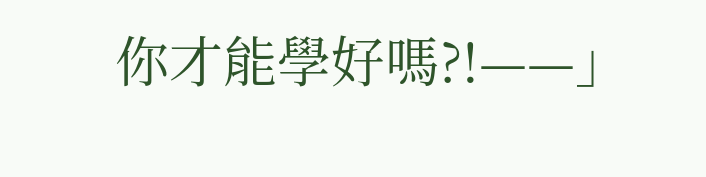你才能學好嗎?!——」